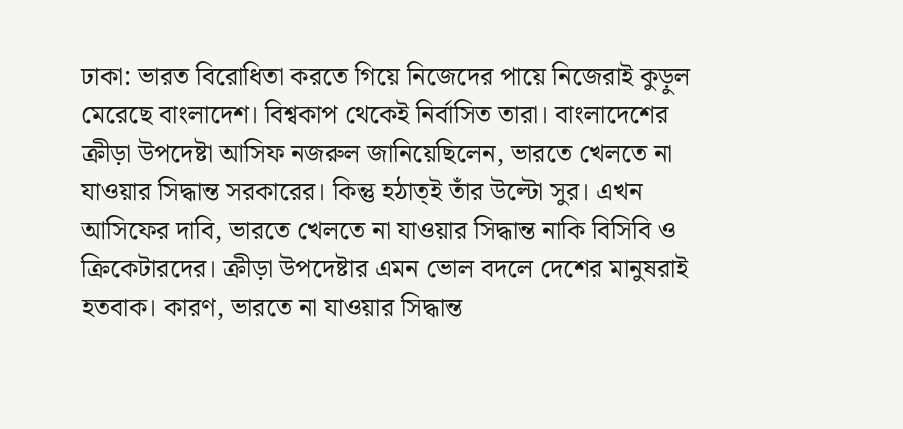ঢাকা: ভারত বিরোধিতা করতে গিয়ে নিজেদের পায়ে নিজেরাই কুড়ুল মেরেছে বাংলাদেশ। বিশ্বকাপ থেকেই নির্বাসিত তারা। বাংলাদেশের ক্রীড়া উপদেষ্টা আসিফ নজরুল জানিয়েছিলেন, ভারতে খেলতে না যাওয়ার সিদ্ধান্ত সরকারের। কিন্তু হঠাত্ই তাঁর উল্টো সুর। এখন আসিফের দাবি, ভারতে খেলতে না যাওয়ার সিদ্ধান্ত নাকি বিসিবি ও ক্রিকেটারদের। ক্রীড়া উপদেষ্টার এমন ভোল বদলে দেশের মানুষরাই হতবাক। কারণ, ভারতে না যাওয়ার সিদ্ধান্ত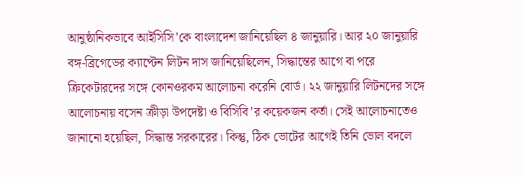আনুষ্ঠানিকভাবে আইসিসি’কে বাংলাদেশ জানিয়েছিল ৪ জানুয়ারি। আর ২০ জানুয়ারি বঙ্গ-ব্রিগেডের ক্যাপ্টেন লিটন দাস জানিয়েছিলেন, সিদ্ধান্তের আগে বা পরে ক্রিকেটারদের সঙ্গে কোনওরকম আলোচনা করেনি বোর্ড। ২২ জানুয়ারি লিটনদের সঙ্গে আলোচনায় বসেন ক্রীড়া উপদেষ্টা ও বিসিবি’র কয়েকজন কর্তা। সেই আলোচনাতেও জানানো হয়েছিল, সিদ্ধান্ত সরকারের। কিন্তু, ঠিক ভোটের আগেই তিনি ভোল বদলে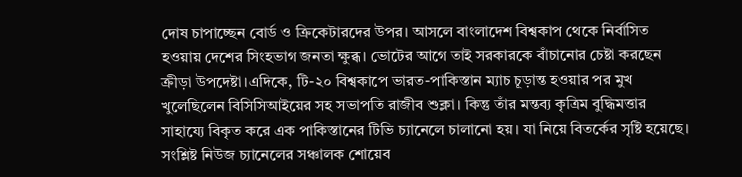দোষ চাপাচ্ছেন বোর্ড ও ক্রিকেটারদের উপর। আসলে বাংলাদেশ বিশ্বকাপ থেকে নির্বাসিত হওয়ায় দেশের সিংহভাগ জনতা ক্ষুব্ধ। ভোটের আগে তাই সরকারকে বাঁচানোর চেষ্টা করছেন ক্রীড়া উপদেষ্টা।এদিকে, টি-২০ বিশ্বকাপে ভারত-পাকিস্তান ম্যাচ চূড়ান্ত হওয়ার পর মুখ খুলেছিলেন বিসিসিআইয়ের সহ সভাপতি রাজীব শুক্লা। কিন্তু তাঁর মন্তব্য কৃত্রিম বুদ্ধিমত্তার সাহায্যে বিকৃত করে এক পাকিস্তানের টিভি চ্যানেলে চালানো হয়। যা নিয়ে বিতর্কের সৃষ্টি হয়েছে। সংশ্লিষ্ট নিউজ চ্যানেলের সঞ্চালক শোয়েব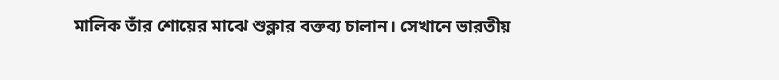মালিক তাঁর শোয়ের মাঝে শুক্লার বক্তব্য চালান। সেখানে ভারতীয়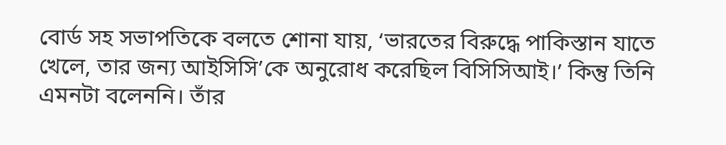বোর্ড সহ সভাপতিকে বলতে শোনা যায়, ‘ভারতের বিরুদ্ধে পাকিস্তান যাতে খেলে, তার জন্য আইসিসি’কে অনুরোধ করেছিল বিসিসিআই।’ কিন্তু তিনি এমনটা বলেননি। তাঁর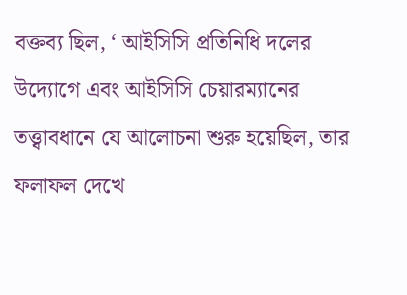বক্তব্য ছিল, ‘ আইসিসি প্রতিনিধি দলের উদ্যোগে এবং আইসিসি চেয়ারম্যানের তত্ত্বাবধানে যে আলোচনা শুরু হয়েছিল, তার ফলাফল দেখে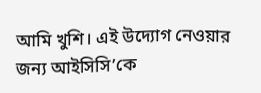আমি খুশি। এই উদ্যোগ নেওয়ার জন্য আইসিসি’কে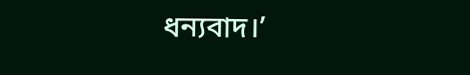ধন্যবাদ।’